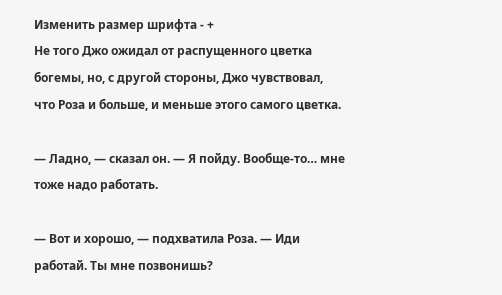Изменить размер шрифта - +
Не того Джо ожидал от распущенного цветка богемы, но, с другой стороны, Джо чувствовал, что Роза и больше, и меньше этого самого цветка.

— Ладно, — сказал он. — Я пойду. Вообще-то… мне тоже надо работать.

— Вот и хорошо, — подхватила Роза. — Иди работай. Ты мне позвонишь?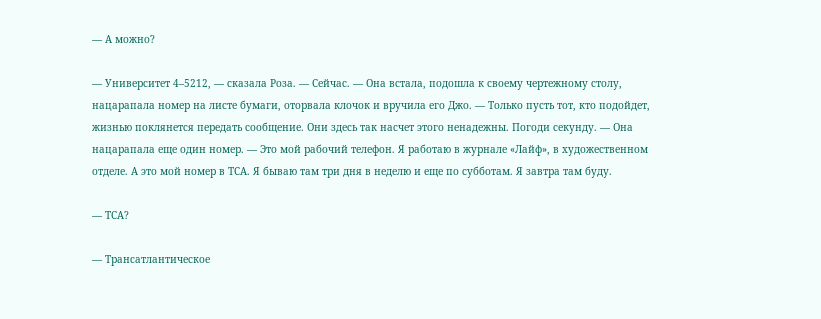— А можно?

— Университет 4–5212, — сказала Роза. — Сейчас. — Она встала, подошла к своему чертежному столу, нацарапала номер на листе бумаги, оторвала клочок и вручила его Джо. — Только пусть тот, кто подойдет, жизнью поклянется передать сообщение. Они здесь так насчет этого ненадежны. Погоди секунду. — Она нацарапала еще один номер. — Это мой рабочий телефон. Я работаю в журнале «Лайф», в художественном отделе. А это мой номер в ТСА. Я бываю там три дня в неделю и еще по субботам. Я завтра там буду.

— ТСА?

— Трансатлантическое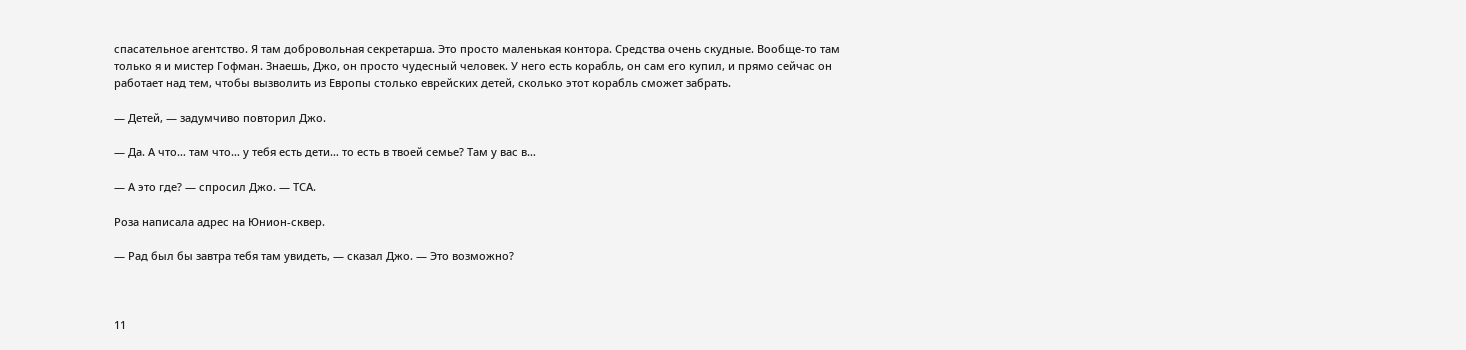спасательное агентство. Я там добровольная секретарша. Это просто маленькая контора. Средства очень скудные. Вообще-то там только я и мистер Гофман. Знаешь, Джо, он просто чудесный человек. У него есть корабль, он сам его купил, и прямо сейчас он работает над тем, чтобы вызволить из Европы столько еврейских детей, сколько этот корабль сможет забрать.

— Детей, — задумчиво повторил Джо.

— Да. А что… там что… у тебя есть дети… то есть в твоей семье? Там у вас в…

— А это где? — спросил Джо. — ТСА.

Роза написала адрес на Юнион-сквер.

— Рад был бы завтра тебя там увидеть, — сказал Джо. — Это возможно?



11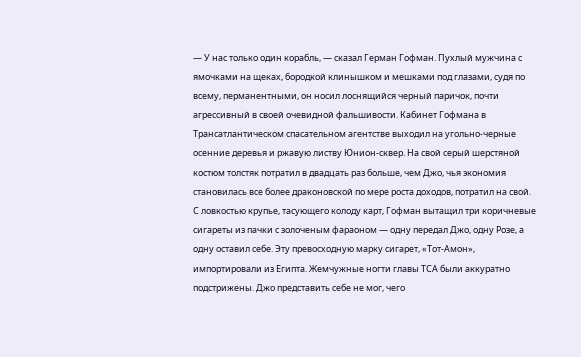— У нас только один корабль, — сказал Герман Гофман. Пухлый мужчина с ямочками на щеках, бородкой клинышком и мешками под глазами, судя по всему, перманентными, он носил лоснящийся черный паричок, почти агрессивный в своей очевидной фальшивости. Кабинет Гофмана в Трансатлантическом спасательном агентстве выходил на угольно-черные осенние деревья и ржавую листву Юнион-сквер. На свой серый шерстяной костюм толстяк потратил в двадцать раз больше, чем Джо, чья экономия становилась все более драконовской по мере роста доходов, потратил на свой. С ловкостью крупье, тасующего колоду карт, Гофман вытащил три коричневые сигареты из пачки с золоченым фараоном — одну передал Джо, одну Розе, а одну оставил себе. Эту превосходную марку сигарет, «Тот-Амон», импортировали из Египта. Жемчужные ногти главы ТСА были аккуратно подстрижены. Джо представить себе не мог, чего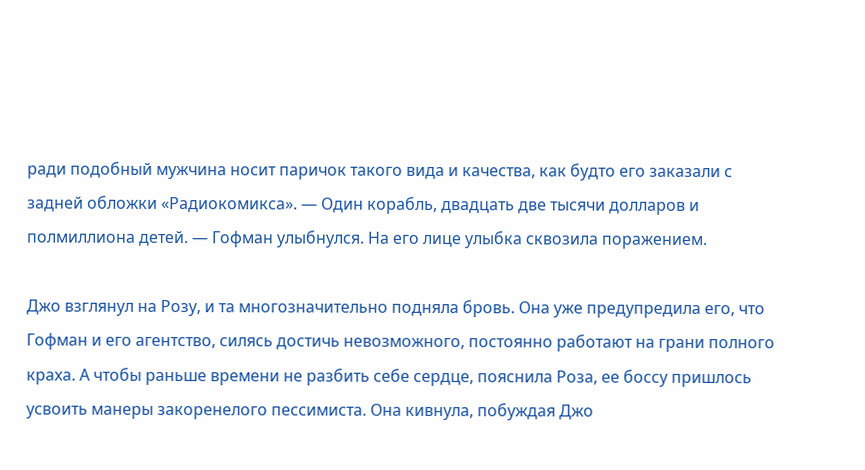ради подобный мужчина носит паричок такого вида и качества, как будто его заказали с задней обложки «Радиокомикса». — Один корабль, двадцать две тысячи долларов и полмиллиона детей. — Гофман улыбнулся. На его лице улыбка сквозила поражением.

Джо взглянул на Розу, и та многозначительно подняла бровь. Она уже предупредила его, что Гофман и его агентство, силясь достичь невозможного, постоянно работают на грани полного краха. А чтобы раньше времени не разбить себе сердце, пояснила Роза, ее боссу пришлось усвоить манеры закоренелого пессимиста. Она кивнула, побуждая Джо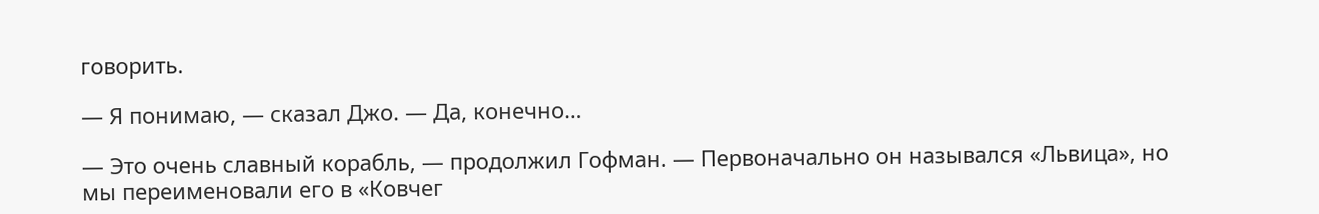говорить.

— Я понимаю, — сказал Джо. — Да, конечно…

— Это очень славный корабль, — продолжил Гофман. — Первоначально он назывался «Львица», но мы переименовали его в «Ковчег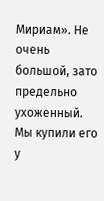Мириам». Не очень большой, зато предельно ухоженный. Мы купили его у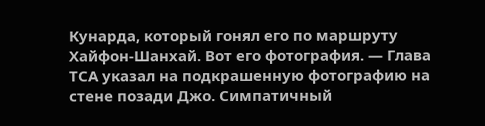Кунарда, который гонял его по маршруту Хайфон-Шанхай. Вот его фотография. — Глава ТСА указал на подкрашенную фотографию на стене позади Джо. Симпатичный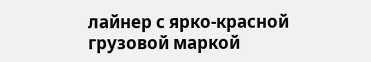лайнер с ярко-красной грузовой маркой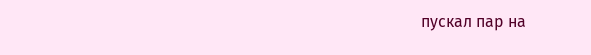пускал пар на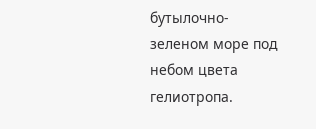бутылочно-зеленом море под небом цвета гелиотропа.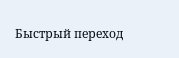Быстрый переход